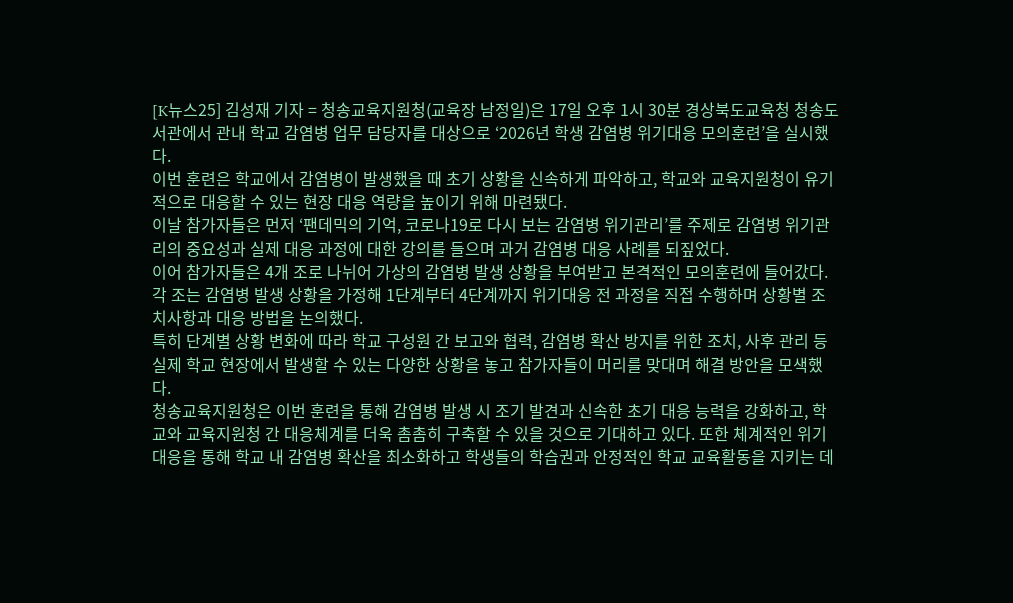[K뉴스25] 김성재 기자 = 청송교육지원청(교육장 남정일)은 17일 오후 1시 30분 경상북도교육청 청송도서관에서 관내 학교 감염병 업무 담당자를 대상으로 ‘2026년 학생 감염병 위기대응 모의훈련’을 실시했다.
이번 훈련은 학교에서 감염병이 발생했을 때 초기 상황을 신속하게 파악하고, 학교와 교육지원청이 유기적으로 대응할 수 있는 현장 대응 역량을 높이기 위해 마련됐다.
이날 참가자들은 먼저 ‘팬데믹의 기억, 코로나19로 다시 보는 감염병 위기관리’를 주제로 감염병 위기관리의 중요성과 실제 대응 과정에 대한 강의를 들으며 과거 감염병 대응 사례를 되짚었다.
이어 참가자들은 4개 조로 나뉘어 가상의 감염병 발생 상황을 부여받고 본격적인 모의훈련에 들어갔다. 각 조는 감염병 발생 상황을 가정해 1단계부터 4단계까지 위기대응 전 과정을 직접 수행하며 상황별 조치사항과 대응 방법을 논의했다.
특히 단계별 상황 변화에 따라 학교 구성원 간 보고와 협력, 감염병 확산 방지를 위한 조치, 사후 관리 등 실제 학교 현장에서 발생할 수 있는 다양한 상황을 놓고 참가자들이 머리를 맞대며 해결 방안을 모색했다.
청송교육지원청은 이번 훈련을 통해 감염병 발생 시 조기 발견과 신속한 초기 대응 능력을 강화하고, 학교와 교육지원청 간 대응체계를 더욱 촘촘히 구축할 수 있을 것으로 기대하고 있다. 또한 체계적인 위기대응을 통해 학교 내 감염병 확산을 최소화하고 학생들의 학습권과 안정적인 학교 교육활동을 지키는 데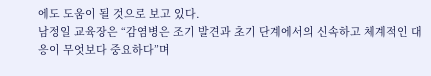에도 도움이 될 것으로 보고 있다.
남정일 교육장은 “감염병은 조기 발견과 초기 단계에서의 신속하고 체계적인 대응이 무엇보다 중요하다”며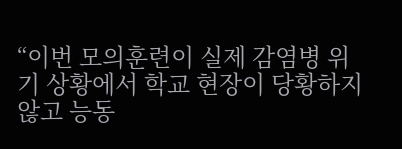“이번 모의훈련이 실제 감염병 위기 상황에서 학교 현장이 당황하지 않고 능동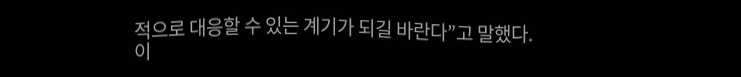적으로 대응할 수 있는 계기가 되길 바란다”고 말했다.
이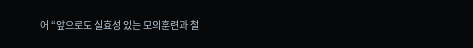어 “앞으로도 실효성 있는 모의훈련과 철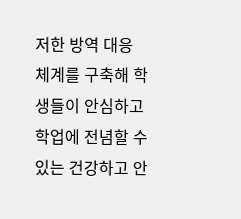저한 방역 대응 체계를 구축해 학생들이 안심하고 학업에 전념할 수 있는 건강하고 안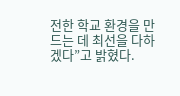전한 학교 환경을 만드는 데 최선을 다하겠다”고 밝혔다.